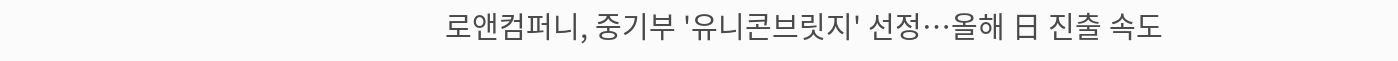로앤컴퍼니, 중기부 '유니콘브릿지' 선정…올해 日 진출 속도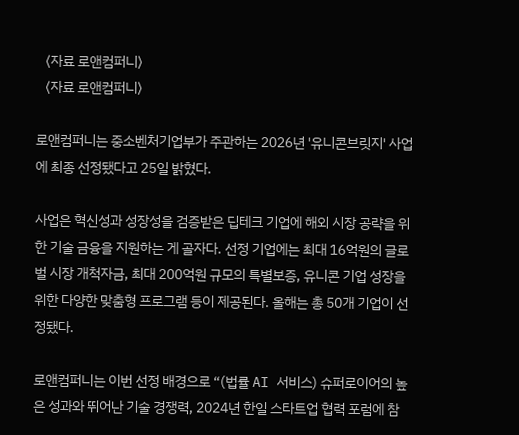〈자료 로앤컴퍼니〉
〈자료 로앤컴퍼니〉

로앤컴퍼니는 중소벤처기업부가 주관하는 2026년 '유니콘브릿지' 사업에 최종 선정됐다고 25일 밝혔다.

사업은 혁신성과 성장성을 검증받은 딥테크 기업에 해외 시장 공략을 위한 기술 금융을 지원하는 게 골자다. 선정 기업에는 최대 16억원의 글로벌 시장 개척자금, 최대 200억원 규모의 특별보증, 유니콘 기업 성장을 위한 다양한 맞춤형 프로그램 등이 제공된다. 올해는 총 50개 기업이 선정됐다.

로앤컴퍼니는 이번 선정 배경으로 “(법률 AI 서비스) 슈퍼로이어의 높은 성과와 뛰어난 기술 경쟁력, 2024년 한일 스타트업 협력 포럼에 참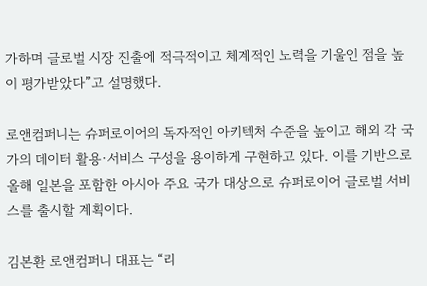가하며 글로벌 시장 진출에 적극적이고 체계적인 노력을 기울인 점을 높이 평가받았다”고 설명했다.

로앤컴퍼니는 슈퍼로이어의 독자적인 아키텍처 수준을 높이고 해외 각 국가의 데이터 활용·서비스 구성을 용이하게 구현하고 있다. 이를 기반으로 올해 일본을 포함한 아시아 주요 국가 대상으로 슈퍼로이어 글로벌 서비스를 출시할 계획이다.

김본환 로앤컴퍼니 대표는 “리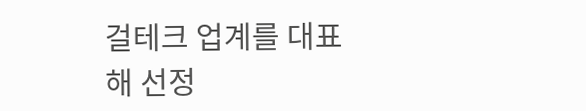걸테크 업계를 대표해 선정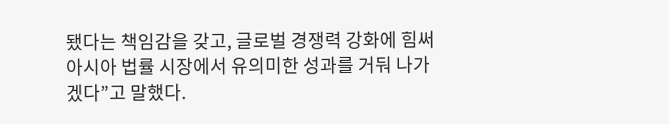됐다는 책임감을 갖고, 글로벌 경쟁력 강화에 힘써 아시아 법률 시장에서 유의미한 성과를 거둬 나가겠다”고 말했다.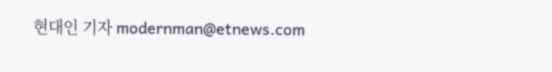현대인 기자 modernman@etnews.com